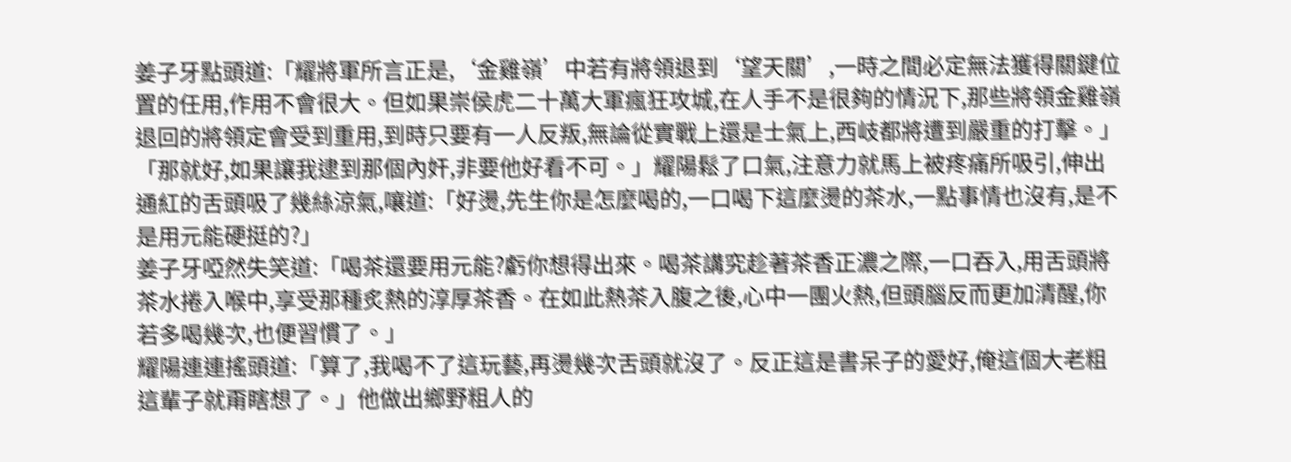姜子牙點頭道:「耀將軍所言正是,‘金雞嶺’中若有將領退到‘望天關’,一時之間必定無法獲得關鍵位置的任用,作用不會很大。但如果崇侯虎二十萬大軍瘋狂攻城,在人手不是很夠的情況下,那些將領金雞嶺退回的將領定會受到重用,到時只要有一人反叛,無論從實戰上還是士氣上,西岐都將遭到嚴重的打擊。」
「那就好,如果讓我逮到那個內奸,非要他好看不可。」耀陽鬆了口氣,注意力就馬上被疼痛所吸引,伸出通紅的舌頭吸了幾絲涼氣,嚷道:「好燙,先生你是怎麼喝的,一口喝下這麼燙的茶水,一點事情也沒有,是不是用元能硬挺的?」
姜子牙啞然失笑道:「喝茶還要用元能?虧你想得出來。喝茶講究趁著茶香正濃之際,一口吞入,用舌頭將茶水捲入喉中,享受那種炙熱的淳厚茶香。在如此熱茶入腹之後,心中一團火熱,但頭腦反而更加清醒,你若多喝幾次,也便習慣了。」
耀陽連連搖頭道:「算了,我喝不了這玩藝,再燙幾次舌頭就沒了。反正這是書呆子的愛好,俺這個大老粗這輩子就甭瞎想了。」他做出鄉野粗人的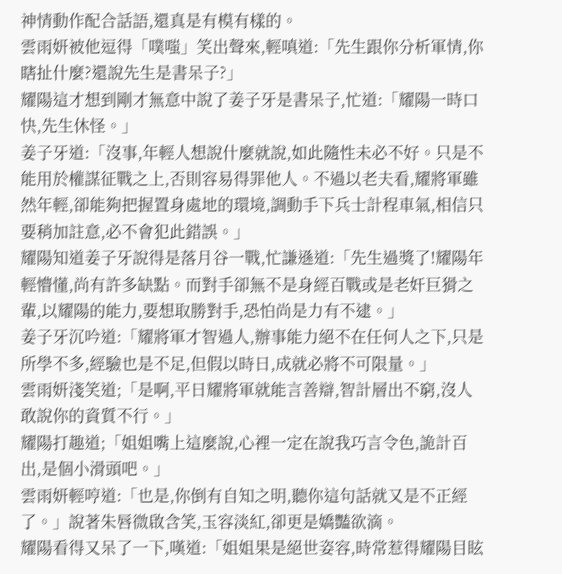神情動作配合話語,還真是有模有樣的。
雲雨妍被他逗得「噗嗤」笑出聲來,輕嗔道:「先生跟你分析軍情,你瞎扯什麼?還說先生是書呆子?」
耀陽這才想到剛才無意中說了姜子牙是書呆子,忙道:「耀陽一時口快,先生休怪。」
姜子牙道:「沒事,年輕人想說什麼就說,如此隨性未必不好。只是不能用於權謀征戰之上,否則容易得罪他人。不過以老夫看,耀將軍雖然年輕,卻能夠把握置身處地的環境,調動手下兵士計程車氣,相信只要稍加註意,必不會犯此錯誤。」
耀陽知道姜子牙說得是落月谷一戰,忙謙遜道:「先生過獎了!耀陽年輕懵懂,尚有許多缺點。而對手卻無不是身經百戰或是老奸巨猾之輩,以耀陽的能力,要想取勝對手,恐怕尚是力有不逮。」
姜子牙沉吟道:「耀將軍才智過人,辦事能力絕不在任何人之下,只是所學不多,經驗也是不足,但假以時日,成就必將不可限量。」
雲雨妍淺笑道;「是啊,平日耀將軍就能言善辯,智計層出不窮,沒人敢說你的資質不行。」
耀陽打趣道;「姐姐嘴上這麼說,心裡一定在說我巧言令色,詭計百出,是個小滑頭吧。」
雲雨妍輕哼道:「也是,你倒有自知之明,聽你這句話就又是不正經了。」說著朱唇微啟含笑,玉容淡紅,卻更是嬌豔欲滴。
耀陽看得又呆了一下,嘆道:「姐姐果是絕世姿容,時常惹得耀陽目眩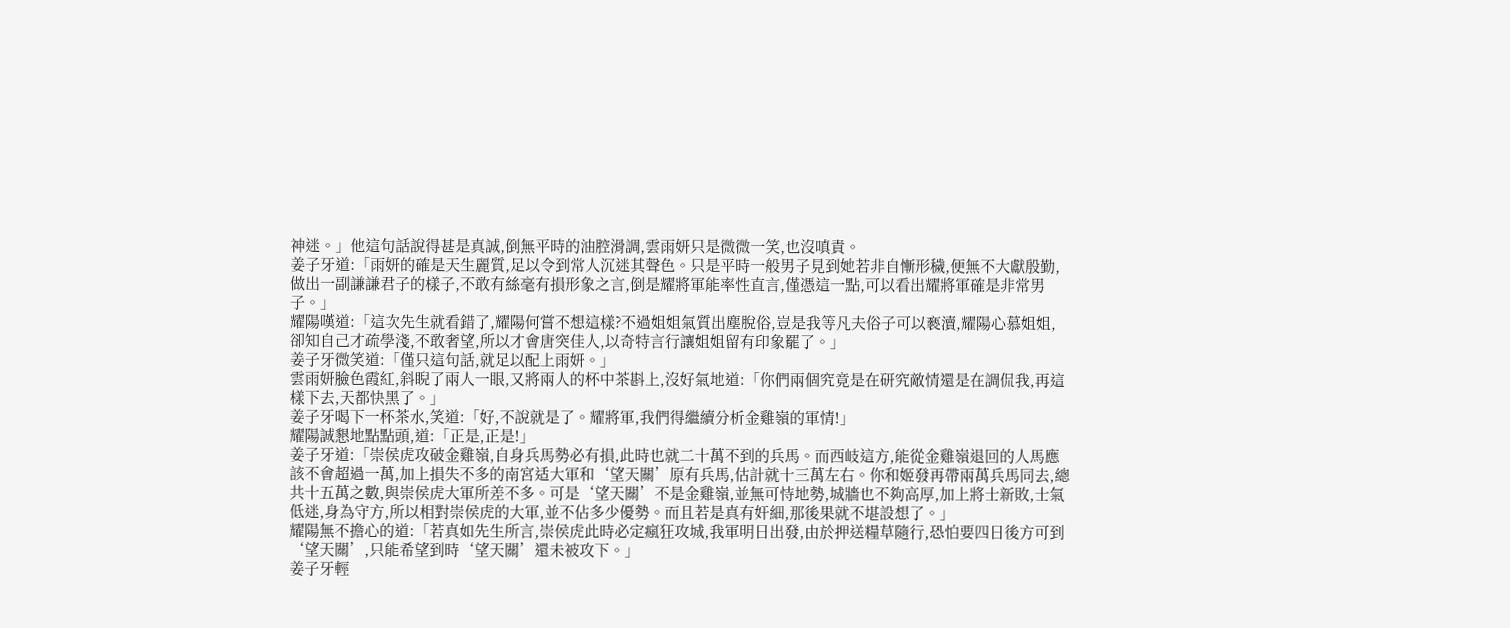神迷。」他這句話說得甚是真誠,倒無平時的油腔滑調,雲雨妍只是微微一笑,也沒嗔責。
姜子牙道:「雨妍的確是天生麗質,足以令到常人沉迷其聲色。只是平時一般男子見到她若非自慚形穢,便無不大獻殷勤,做出一副謙謙君子的樣子,不敢有絲毫有損形象之言,倒是耀將軍能率性直言,僅憑這一點,可以看出耀將軍確是非常男子。」
耀陽嘆道:「這次先生就看錯了,耀陽何嘗不想這樣?不過姐姐氣質出塵脫俗,豈是我等凡夫俗子可以褻瀆,耀陽心慕姐姐,卻知自己才疏學淺,不敢奢望,所以才會唐突佳人,以奇特言行讓姐姐留有印象罷了。」
姜子牙微笑道:「僅只這句話,就足以配上雨妍。」
雲雨妍臉色霞紅,斜睨了兩人一眼,又將兩人的杯中茶斟上,沒好氣地道:「你們兩個究竟是在研究敵情還是在調侃我,再這樣下去,天都快黑了。」
姜子牙喝下一杯茶水,笑道:「好,不說就是了。耀將軍,我們得繼續分析金雞嶺的軍情!」
耀陽誠懇地點點頭,道:「正是,正是!」
姜子牙道:「崇侯虎攻破金雞嶺,自身兵馬勢必有損,此時也就二十萬不到的兵馬。而西岐這方,能從金雞嶺退回的人馬應該不會超過一萬,加上損失不多的南宮适大軍和‘望天關’原有兵馬,估計就十三萬左右。你和姬發再帶兩萬兵馬同去,總共十五萬之數,與崇侯虎大軍所差不多。可是‘望天關’不是金雞嶺,並無可恃地勢,城牆也不夠高厚,加上將士新敗,士氣低迷,身為守方,所以相對崇侯虎的大軍,並不佔多少優勢。而且若是真有奸細,那後果就不堪設想了。」
耀陽無不擔心的道:「若真如先生所言,崇侯虎此時必定瘋狂攻城,我軍明日出發,由於押送糧草隨行,恐怕要四日後方可到‘望天關’,只能希望到時‘望天關’還未被攻下。」
姜子牙輕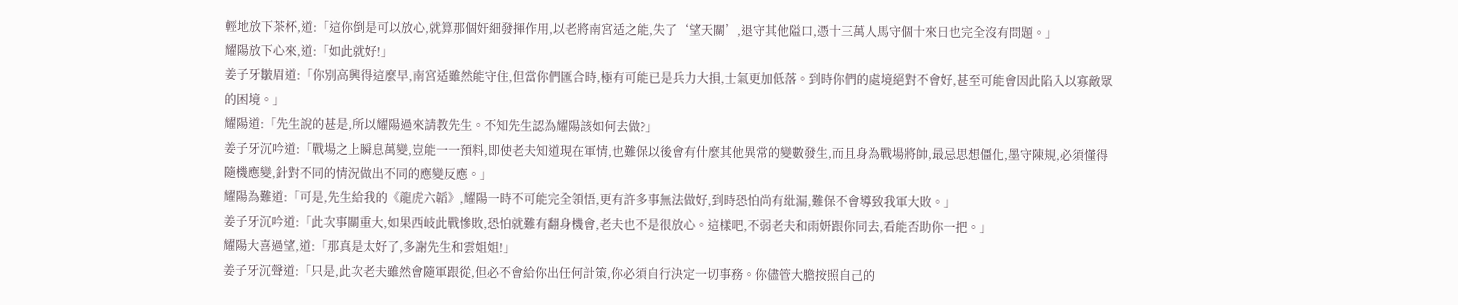輕地放下茶杯,道:「這你倒是可以放心,就算那個奸細發揮作用,以老將南宮适之能,失了‘望天關’,退守其他隘口,憑十三萬人馬守個十來日也完全沒有問題。」
耀陽放下心來,道:「如此就好!」
姜子牙皺眉道:「你別高興得這麼早,南宮适雖然能守住,但當你們匯合時,極有可能已是兵力大損,士氣更加低落。到時你們的處境絕對不會好,甚至可能會因此陷入以寡敵眾的困境。」
耀陽道:「先生說的甚是,所以耀陽過來請教先生。不知先生認為耀陽該如何去做?」
姜子牙沉吟道:「戰場之上瞬息萬變,豈能一一預料,即使老夫知道現在軍情,也難保以後會有什麼其他異常的變數發生,而且身為戰場將帥,最忌思想僵化,墨守陳規,必須懂得隨機應變,針對不同的情況做出不同的應變反應。」
耀陽為難道:「可是,先生給我的《龍虎六韜》,耀陽一時不可能完全領悟,更有許多事無法做好,到時恐怕尚有紕漏,難保不會導致我軍大敗。」
姜子牙沉吟道:「此次事關重大,如果西岐此戰慘敗,恐怕就難有翻身機會,老夫也不是很放心。這樣吧,不弱老夫和雨妍跟你同去,看能否助你一把。」
耀陽大喜過望,道:「那真是太好了,多謝先生和雲姐姐!」
姜子牙沉聲道:「只是,此次老夫雖然會隨軍跟從,但必不會給你出任何計策,你必須自行決定一切事務。你儘管大膽按照自己的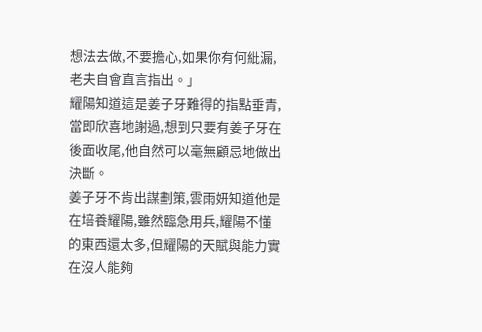想法去做,不要擔心,如果你有何紕漏,老夫自會直言指出。」
耀陽知道這是姜子牙難得的指點垂青,當即欣喜地謝過,想到只要有姜子牙在後面收尾,他自然可以毫無顧忌地做出決斷。
姜子牙不肯出謀劃策,雲雨妍知道他是在培養耀陽,雖然臨急用兵,耀陽不懂的東西還太多,但耀陽的天賦與能力實在沒人能夠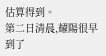估算得到。
第二日清晨,耀陽很早到了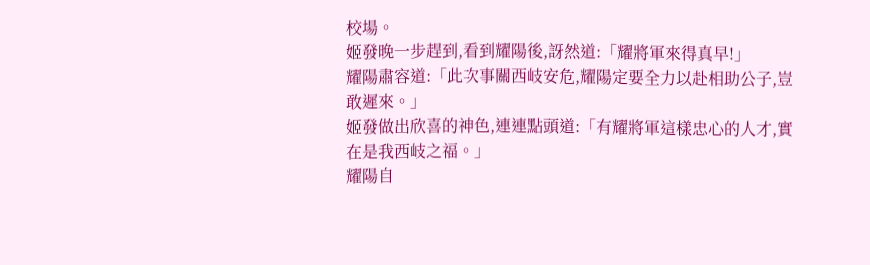校場。
姬發晚一步趕到,看到耀陽後,訝然道:「耀將軍來得真早!」
耀陽肅容道:「此次事關西岐安危,耀陽定要全力以赴相助公子,豈敢遲來。」
姬發做出欣喜的神色,連連點頭道:「有耀將軍這樣忠心的人才,實在是我西岐之福。」
耀陽自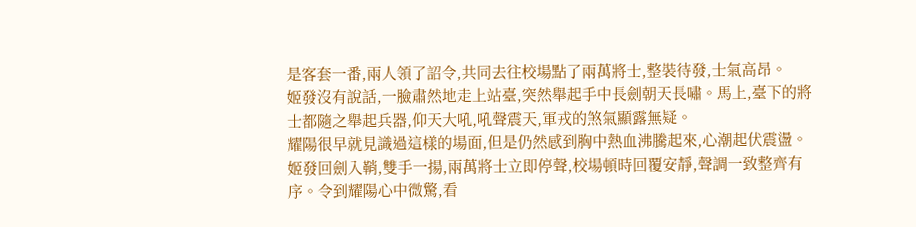是客套一番,兩人領了詔令,共同去往校場點了兩萬將士,整裝待發,士氣高昂。
姬發沒有說話,一臉肅然地走上站臺,突然舉起手中長劍朝天長嘯。馬上,臺下的將士都隨之舉起兵器,仰天大吼,吼聲震天,軍戎的煞氣顯露無疑。
耀陽很早就見識過這樣的場面,但是仍然感到胸中熱血沸騰起來,心潮起伏震盪。
姬發回劍入鞘,雙手一揚,兩萬將士立即停聲,校場頓時回覆安靜,聲調一致整齊有序。令到耀陽心中微驚,看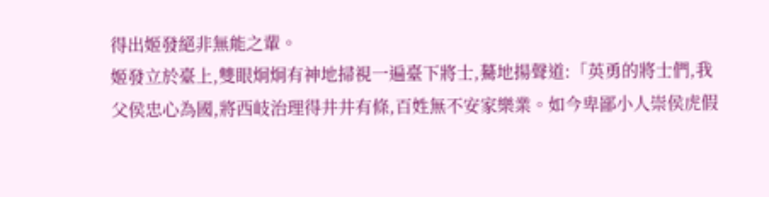得出姬發絕非無能之輩。
姬發立於臺上,雙眼炯炯有神地掃視一遍臺下將士,驀地揚聲道:「英勇的將士們,我父侯忠心為國,將西岐治理得井井有條,百姓無不安家樂業。如今卑鄙小人崇侯虎假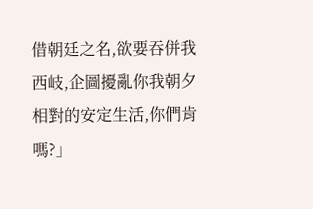借朝廷之名,欲要吞併我西岐,企圖擾亂你我朝夕相對的安定生活,你們肯嗎?」